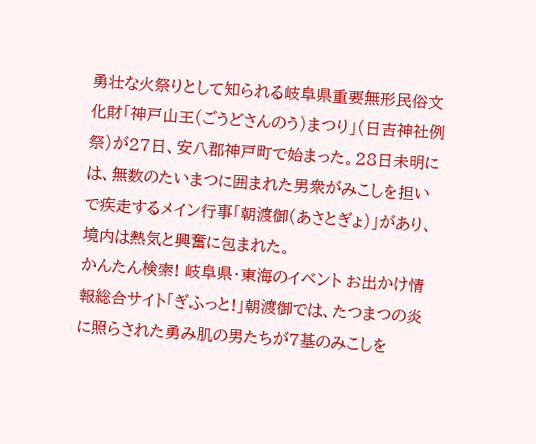勇壮な火祭りとして知られる岐阜県重要無形民俗文化財「神戸山王(ごうどさんのう)まつり」(日吉神社例祭)が27日、安八郡神戸町で始まった。28日未明には、無数のたいまつに囲まれた男衆がみこしを担いで疾走するメイン行事「朝渡御(あさとぎょ)」があり、境内は熱気と興奮に包まれた。
かんたん検索! 岐阜県・東海のイベント お出かけ情報総合サイト「ぎふっと!」朝渡御では、たつまつの炎に照らされた勇み肌の男たちが7基のみこしを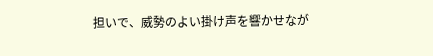担いで、威勢のよい掛け声を響かせなが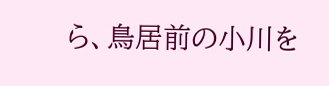ら、鳥居前の小川を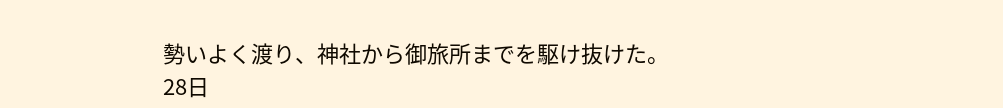勢いよく渡り、神社から御旅所までを駆け抜けた。
28日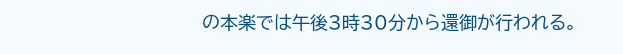の本楽では午後3時30分から還御が行われる。